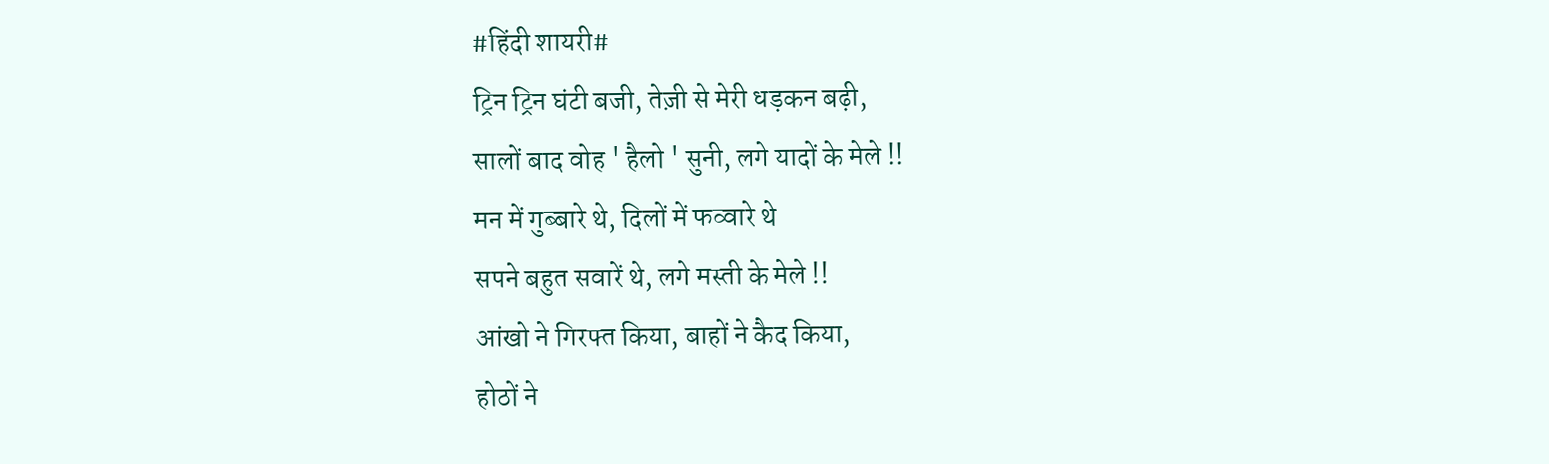#हिंदी शायरी#
ट्रिन ट्रिन घंटी बजी, तेज़ी से मेरी धड़कन बढ़ी,
सालों बाद वोह ' हैलो ' सुनी, लगे यादों के मेले !!
मन में गुब्बारे थे, दिलों में फव्वारे थे
सपने बहुत सवारें थे, लगे मस्ती के मेले !!
आंखो ने गिरफ्त किया, बाहों ने कैद किया,
होठों ने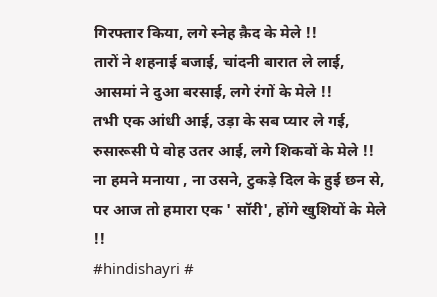गिरफ्तार किया, लगे स्नेह क़ैद के मेले !!
तारों ने शहनाई बजाई, चांदनी बारात ले लाई,
आसमां ने दुआ बरसाई, लगे रंगों के मेले !!
तभी एक आंधी आई, उड़ा के सब प्यार ले गई,
रुसारूसी पे वोह उतर आई, लगे शिकवों के मेले !!
ना हमने मनाया , ना उसने, टुकड़े दिल के हुई छन से,
पर आज तो हमारा एक ' सॉरी', होंगे खुशियों के मेले !!
#hindishayri #